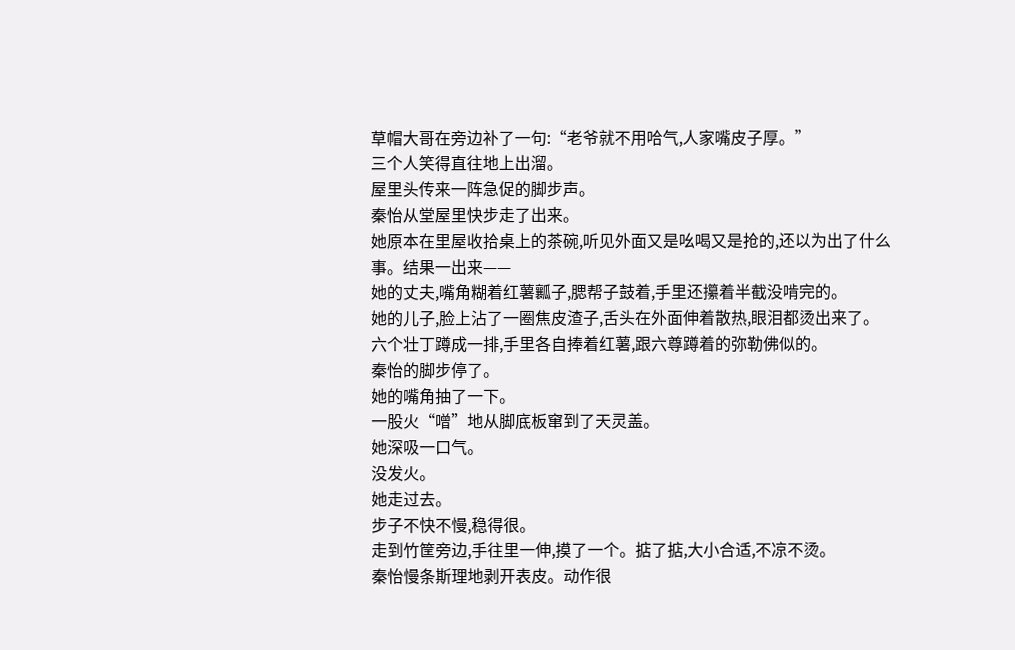草帽大哥在旁边补了一句:“老爷就不用哈气,人家嘴皮子厚。”
三个人笑得直往地上出溜。
屋里头传来一阵急促的脚步声。
秦怡从堂屋里快步走了出来。
她原本在里屋收拾桌上的茶碗,听见外面又是吆喝又是抢的,还以为出了什么事。结果一出来——
她的丈夫,嘴角糊着红薯瓤子,腮帮子鼓着,手里还攥着半截没啃完的。
她的儿子,脸上沾了一圈焦皮渣子,舌头在外面伸着散热,眼泪都烫出来了。
六个壮丁蹲成一排,手里各自捧着红薯,跟六尊蹲着的弥勒佛似的。
秦怡的脚步停了。
她的嘴角抽了一下。
一股火“噌”地从脚底板窜到了天灵盖。
她深吸一口气。
没发火。
她走过去。
步子不快不慢,稳得很。
走到竹筐旁边,手往里一伸,摸了一个。掂了掂,大小合适,不凉不烫。
秦怡慢条斯理地剥开表皮。动作很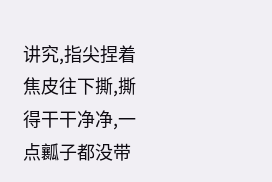讲究,指尖捏着焦皮往下撕,撕得干干净净,一点瓤子都没带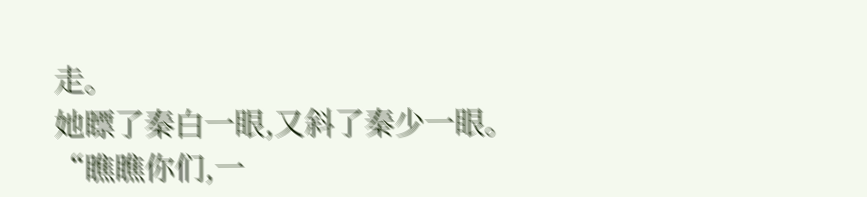走。
她瞟了秦白一眼,又斜了秦少一眼。
“瞧瞧你们,一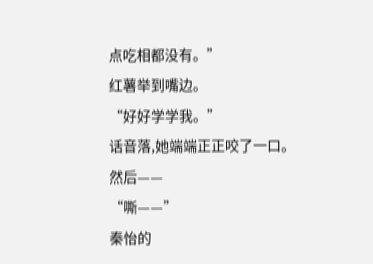点吃相都没有。”
红薯举到嘴边。
“好好学学我。”
话音落,她端端正正咬了一口。
然后——
“嘶——”
秦怡的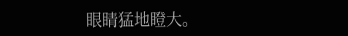眼睛猛地瞪大。